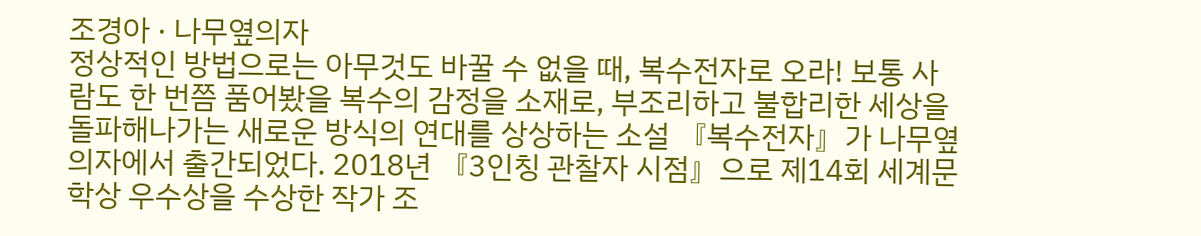조경아 · 나무옆의자
정상적인 방법으로는 아무것도 바꿀 수 없을 때, 복수전자로 오라! 보통 사람도 한 번쯤 품어봤을 복수의 감정을 소재로, 부조리하고 불합리한 세상을 돌파해나가는 새로운 방식의 연대를 상상하는 소설 『복수전자』가 나무옆의자에서 출간되었다. 2018년 『3인칭 관찰자 시점』으로 제14회 세계문학상 우수상을 수상한 작가 조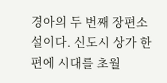경아의 두 번째 장편소설이다. 신도시 상가 한편에 시대를 초월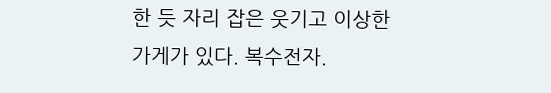한 듯 자리 잡은 웃기고 이상한 가게가 있다. 복수전자.